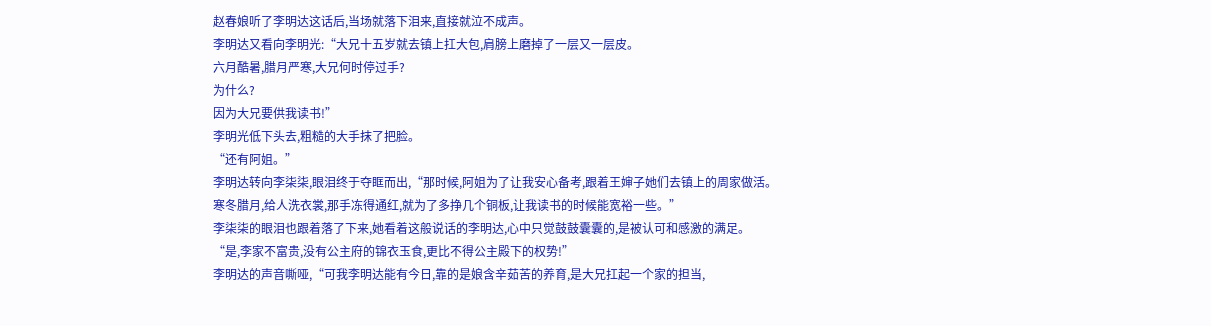赵春娘听了李明达这话后,当场就落下泪来,直接就泣不成声。
李明达又看向李明光:“大兄十五岁就去镇上扛大包,肩膀上磨掉了一层又一层皮。
六月酷暑,腊月严寒,大兄何时停过手?
为什么?
因为大兄要供我读书!”
李明光低下头去,粗糙的大手抹了把脸。
“还有阿姐。”
李明达转向李柒柒,眼泪终于夺眶而出,“那时候,阿姐为了让我安心备考,跟着王婶子她们去镇上的周家做活。
寒冬腊月,给人洗衣裳,那手冻得通红,就为了多挣几个铜板,让我读书的时候能宽裕一些。”
李柒柒的眼泪也跟着落了下来,她看着这般说话的李明达,心中只觉鼓鼓囊囊的,是被认可和感激的满足。
“是,李家不富贵,没有公主府的锦衣玉食,更比不得公主殿下的权势!”
李明达的声音嘶哑,“可我李明达能有今日,靠的是娘含辛茹苦的养育,是大兄扛起一个家的担当,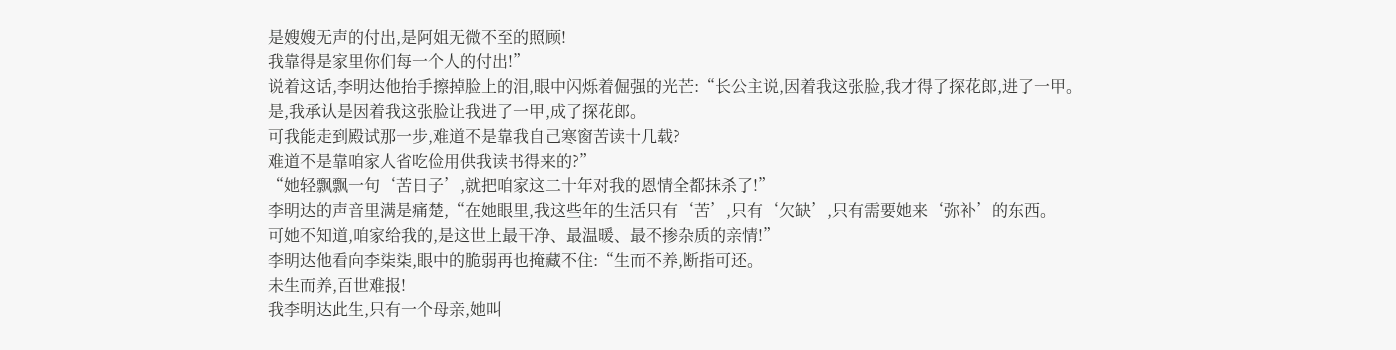是嫂嫂无声的付出,是阿姐无微不至的照顾!
我靠得是家里你们每一个人的付出!”
说着这话,李明达他抬手擦掉脸上的泪,眼中闪烁着倔强的光芒:“长公主说,因着我这张脸,我才得了探花郎,进了一甲。
是,我承认是因着我这张脸让我进了一甲,成了探花郎。
可我能走到殿试那一步,难道不是靠我自己寒窗苦读十几载?
难道不是靠咱家人省吃俭用供我读书得来的?”
“她轻飘飘一句‘苦日子’,就把咱家这二十年对我的恩情全都抹杀了!”
李明达的声音里满是痛楚,“在她眼里,我这些年的生活只有‘苦’,只有‘欠缺’,只有需要她来‘弥补’的东西。
可她不知道,咱家给我的,是这世上最干净、最温暖、最不掺杂质的亲情!”
李明达他看向李柒柒,眼中的脆弱再也掩藏不住:“生而不养,断指可还。
未生而养,百世难报!
我李明达此生,只有一个母亲,她叫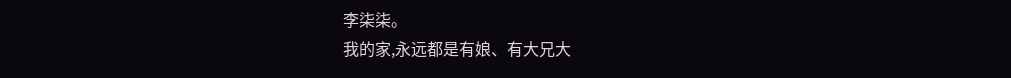李柒柒。
我的家,永远都是有娘、有大兄大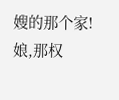嫂的那个家!
娘,那权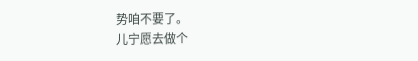势咱不要了。
儿宁愿去做个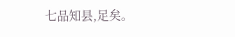七品知县,足矣。